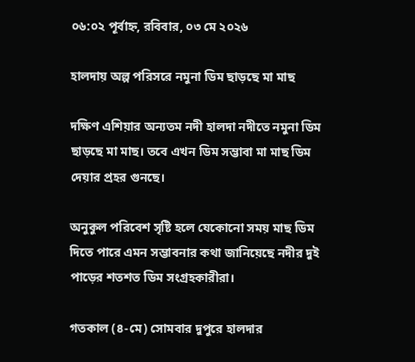০৬:০২ পূর্বাহ্ন, রবিবার, ০৩ মে ২০২৬

হালদায় অল্প পরিসরে নমুনা ডিম ছাড়ছে মা মাছ

দক্ষিণ এশিয়ার অন্যতম নদী হালদা নদীতে নমুনা ডিম ছাড়ছে মা মাছ। তবে এখন ডিম সম্ভাবা মা মাছ ডিম দেয়ার প্রহর গুনছে।

অনুকুল পরিবেশ সৃষ্টি হলে যেকোনো সময় মাছ ডিম দিতে পারে এমন সম্ভাবনার কথা জানিয়েছে নদীর দুই পাড়ের শতশত ডিম সংগ্রহকারীরা।

গতকাল (৪-মে) সোমবার দুপুরে হালদার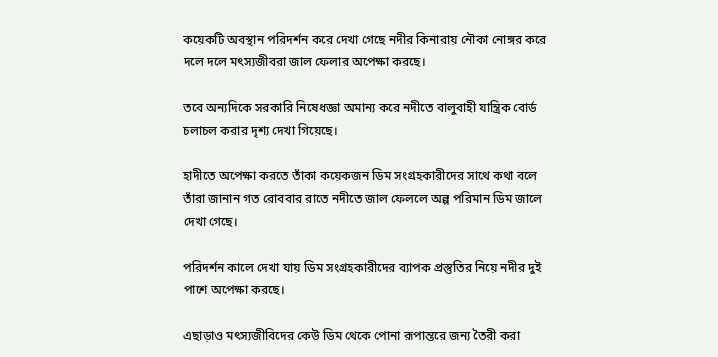কয়েকটি অবস্থান পরিদর্শন করে দেখা গেছে নদীর কিনারায় নৌকা নোঙ্গর করে দলে দলে মৎস্যজীবরা জাল ফেলার অপেক্ষা করছে।

তবে অন্যদিকে সরকারি নিষেধজ্ঞা অমান্য করে নদীতে বালুবাহী যান্ত্রিক বোর্ড চলাচল করার দৃশ্য দেখা গিয়েছে।

হাদীতে অপেক্ষা করতে তাঁকা কয়েকজন ডিম সংগ্রহকারীদের সাথে কথা বলে তাঁরা জানান গত রোববার রাতে নদীতে জাল ফেললে অল্প পরিমান ডিম জালে দেখা গেছে।

পরিদর্শন কালে দেখা যায় ডিম সংগ্রহকারীদের ব্যাপক প্রস্তুতির নিয়ে নদীর দুই পাশে অপেক্ষা করছে।

এছাড়াও মৎস্যজীবিদের কেউ ডিম থেকে পোনা রূপান্তরে জন্য তৈরী করা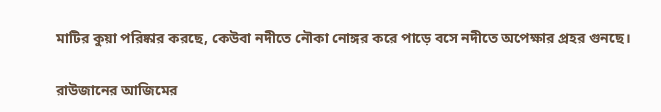মাটির কুয়া পরিষ্কার করছে, কেউবা নদীতে নৌকা নোঙ্গর করে পাড়ে বসে নদীতে অপেক্ষার প্রহর গুনছে।

রাউজানের আজিমের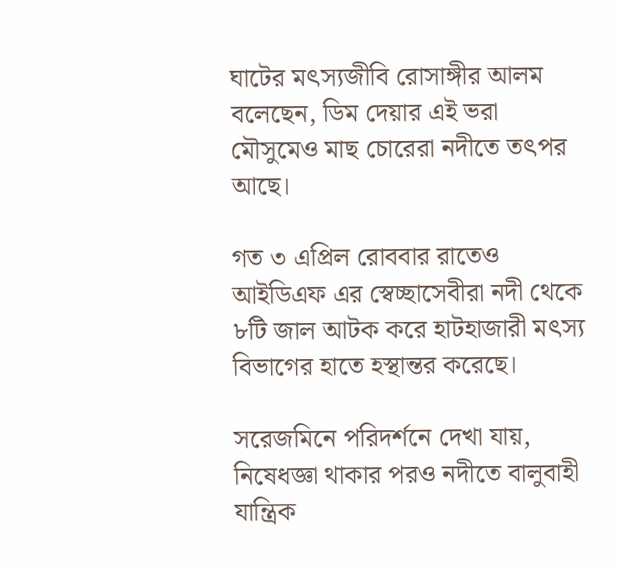ঘাটের মৎস্যজীবি রোসাঙ্গীর আলম বলেছেন, ডিম দেয়ার এই ভরা মৌসুমেও মাছ চোরেরা নদীতে তৎপর আছে।

গত ৩ এপ্রিল রোববার রাতেও আইডিএফ এর স্বেচ্ছাসেবীরা নদী থেকে ৮টি জাল আটক করে হাটহাজারী মৎস্য বিভাগের হাতে হস্থান্তর করেছে।

সরেজমিনে পরিদর্শনে দেখা যায়, নিষেধজ্ঞা থাকার পরও নদীতে বালুবাহী যান্ত্রিক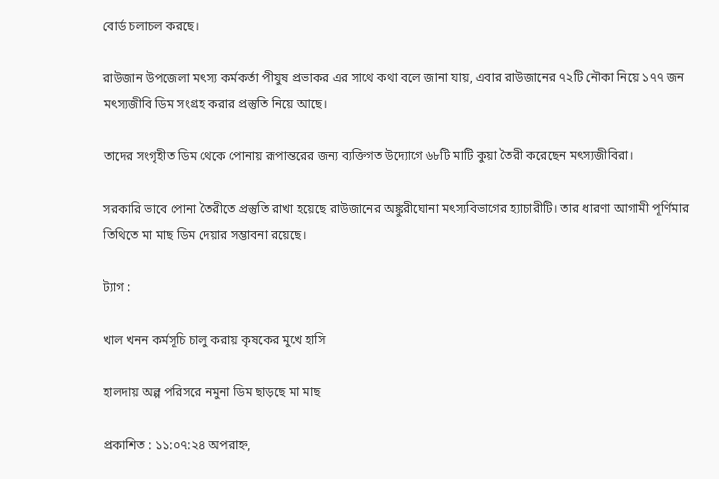বোর্ড চলাচল করছে।

রাউজান উপজেলা মৎস্য কর্মকর্তা পীযুষ প্রভাকর এর সাথে কথা বলে জানা যায়, এবার রাউজানের ৭২টি নৌকা নিয়ে ১৭৭ জন মৎস্যজীবি ডিম সংগ্রহ করার প্রস্তুতি নিয়ে আছে।

তাদের সংগৃহীত ডিম থেকে পোনায় রূপান্তরের জন্য ব্যক্তিগত উদ্যোগে ৬৮টি মাটি কুয়া তৈরী করেছেন মৎস্যজীবিরা।

সরকারি ভাবে পোনা তৈরীতে প্রস্তুতি রাখা হয়েছে রাউজানের অঙ্কুরীঘোনা মৎস্যবিভাগের হ্যাচারীটি। তার ধারণা আগামী পূর্ণিমার তিথিতে মা মাছ ডিম দেয়ার সম্ভাবনা রয়েছে।

ট্যাগ :

খাল খনন কর্মসূচি চালু করায় কৃষকের মুখে হাসি

হালদায় অল্প পরিসরে নমুনা ডিম ছাড়ছে মা মাছ

প্রকাশিত : ১১:০৭:২৪ অপরাহ্ন,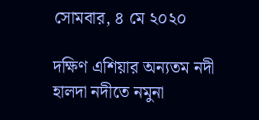সোমবার, ৪ মে ২০২০

দক্ষিণ এশিয়ার অন্যতম নদী হালদা নদীতে নমুনা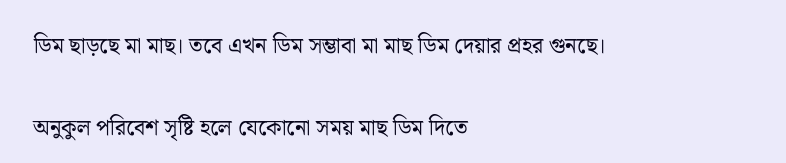ডিম ছাড়ছে মা মাছ। তবে এখন ডিম সম্ভাবা মা মাছ ডিম দেয়ার প্রহর গুনছে।

অনুকুল পরিবেশ সৃষ্টি হলে যেকোনো সময় মাছ ডিম দিতে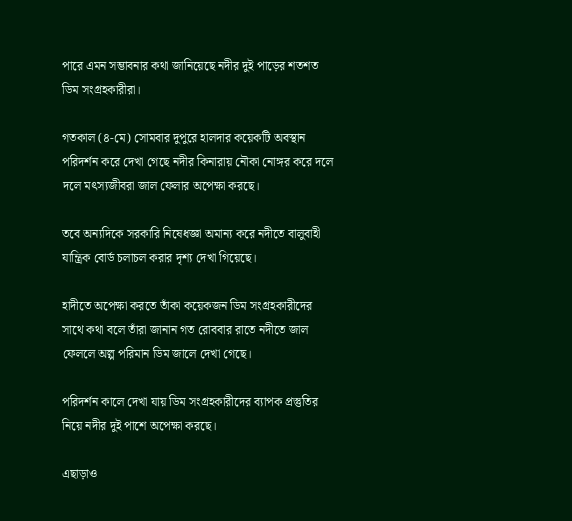পারে এমন সম্ভাবনার কথা জানিয়েছে নদীর দুই পাড়ের শতশত ডিম সংগ্রহকারীরা।

গতকাল (৪-মে) সোমবার দুপুরে হালদার কয়েকটি অবস্থান পরিদর্শন করে দেখা গেছে নদীর কিনারায় নৌকা নোঙ্গর করে দলে দলে মৎস্যজীবরা জাল ফেলার অপেক্ষা করছে।

তবে অন্যদিকে সরকারি নিষেধজ্ঞা অমান্য করে নদীতে বালুবাহী যান্ত্রিক বোর্ড চলাচল করার দৃশ্য দেখা গিয়েছে।

হাদীতে অপেক্ষা করতে তাঁকা কয়েকজন ডিম সংগ্রহকারীদের সাথে কথা বলে তাঁরা জানান গত রোববার রাতে নদীতে জাল ফেললে অল্প পরিমান ডিম জালে দেখা গেছে।

পরিদর্শন কালে দেখা যায় ডিম সংগ্রহকারীদের ব্যাপক প্রস্তুতির নিয়ে নদীর দুই পাশে অপেক্ষা করছে।

এছাড়াও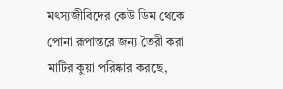মৎস্যজীবিদের কেউ ডিম থেকে পোনা রূপান্তরে জন্য তৈরী করা মাটির কুয়া পরিষ্কার করছে,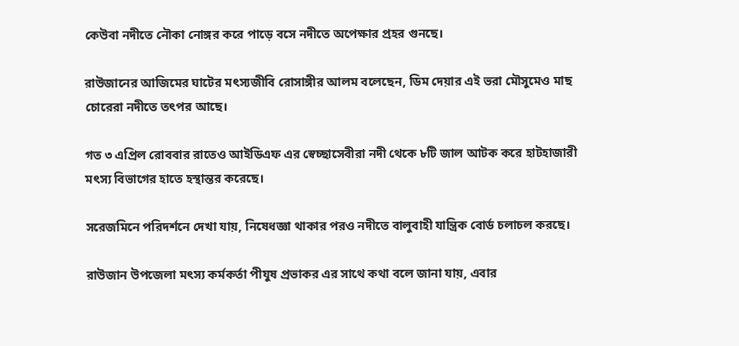কেউবা নদীতে নৌকা নোঙ্গর করে পাড়ে বসে নদীতে অপেক্ষার প্রহর গুনছে।

রাউজানের আজিমের ঘাটের মৎস্যজীবি রোসাঙ্গীর আলম বলেছেন, ডিম দেয়ার এই ভরা মৌসুমেও মাছ চোরেরা নদীতে তৎপর আছে।

গত ৩ এপ্রিল রোববার রাতেও আইডিএফ এর স্বেচ্ছাসেবীরা নদী থেকে ৮টি জাল আটক করে হাটহাজারী মৎস্য বিভাগের হাতে হস্থান্তর করেছে।

সরেজমিনে পরিদর্শনে দেখা যায়, নিষেধজ্ঞা থাকার পরও নদীতে বালুবাহী যান্ত্রিক বোর্ড চলাচল করছে।

রাউজান উপজেলা মৎস্য কর্মকর্তা পীযুষ প্রভাকর এর সাথে কথা বলে জানা যায়, এবার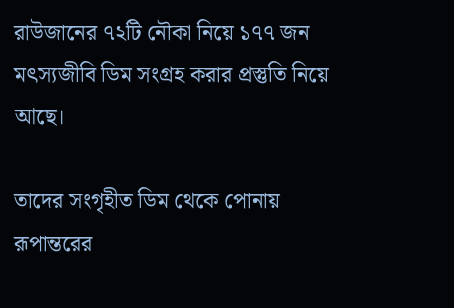রাউজানের ৭২টি নৌকা নিয়ে ১৭৭ জন মৎস্যজীবি ডিম সংগ্রহ করার প্রস্তুতি নিয়ে আছে।

তাদের সংগৃহীত ডিম থেকে পোনায় রূপান্তরের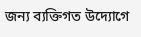জন্য ব্যক্তিগত উদ্যোগে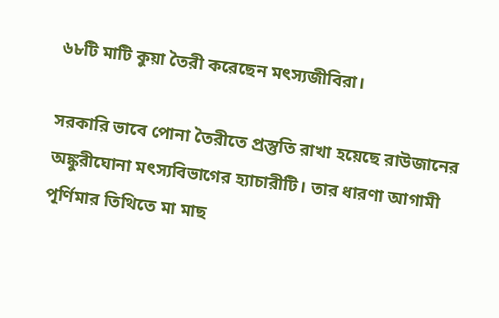৬৮টি মাটি কুয়া তৈরী করেছেন মৎস্যজীবিরা।

সরকারি ভাবে পোনা তৈরীতে প্রস্তুতি রাখা হয়েছে রাউজানের অঙ্কুরীঘোনা মৎস্যবিভাগের হ্যাচারীটি। তার ধারণা আগামী পূর্ণিমার তিথিতে মা মাছ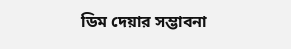ডিম দেয়ার সম্ভাবনা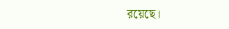রয়েছে।